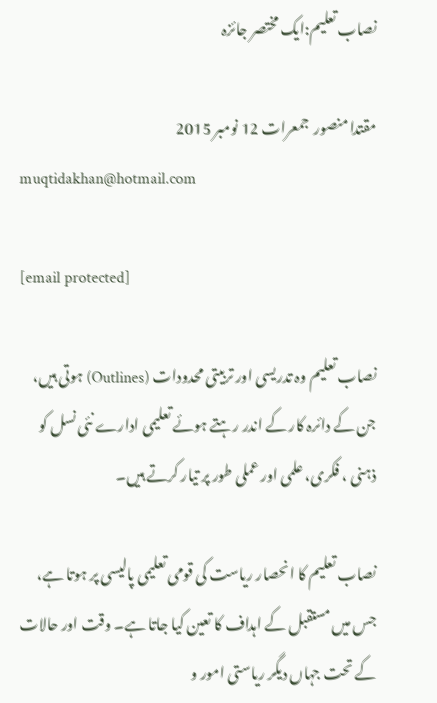نصاب تعلیم:ایک مختصر جائزہ

مقتدا منصور  جمعرات 12 نومبر 2015
muqtidakhan@hotmail.com

[email protected]

نصاب تعلیم وہ تدریسی اور تربیتی محدودات (Outlines) ہوتی ہیں، جن کے دائرہ کار کے اندر رہتے ہوئے تعلیمی ادارے نئی نسل کو ذہنی ، فکری، علمی اور عملی طور پر تیار کرتے ہیں۔

نصاب تعلیم کا انحصار ریاست کی قومی تعلیمی پالیسی پر ہوتا ہے، جس میں مستقبل کے اہداف کا تعین کیا جاتا ہے۔ وقت اور حالات کے تحت جہاں دیگر ریاستی امور و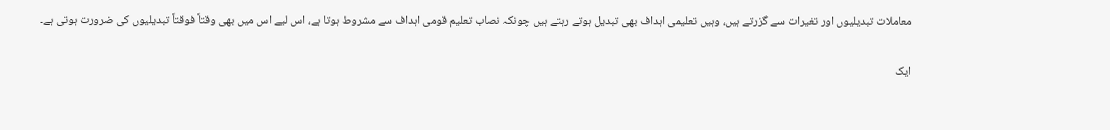معاملات تبدیلیوں اور تغیرات سے گزرتے ہیں، وہیں تعلیمی اہداف بھی تبدیل ہوتے رہتے ہیں چونکہ نصاب تعلیم قومی اہداف سے مشروط ہوتا ہے، اس لیے اس میں بھی وقتاً فوقتاً تبدیلیوں کی ضرورت ہوتی ہے۔

ایک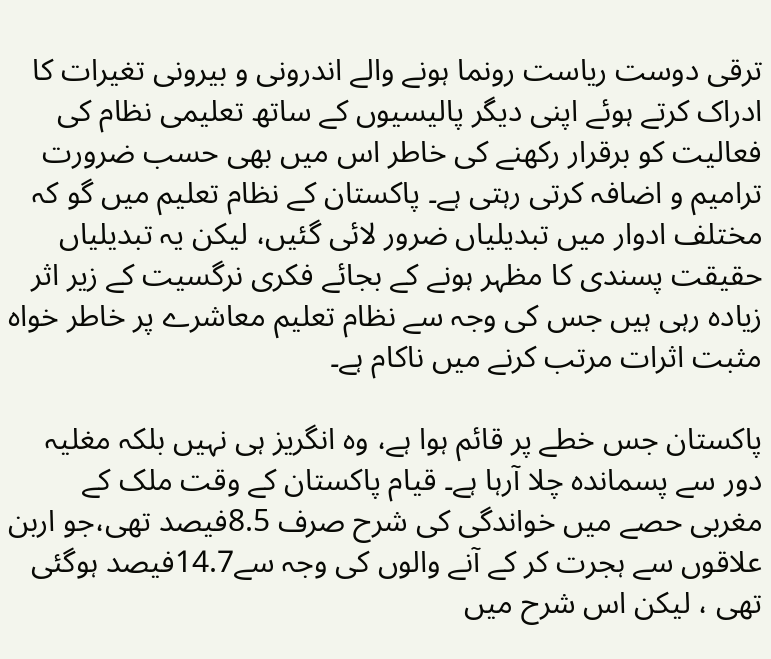ترقی دوست ریاست رونما ہونے والے اندرونی و بیرونی تغیرات کا ادراک کرتے ہوئے اپنی دیگر پالیسیوں کے ساتھ تعلیمی نظام کی فعالیت کو برقرار رکھنے کی خاطر اس میں بھی حسب ضرورت ترامیم و اضافہ کرتی رہتی ہے۔ پاکستان کے نظام تعلیم میں گو کہ مختلف ادوار میں تبدیلیاں ضرور لائی گئیں، لیکن یہ تبدیلیاں حقیقت پسندی کا مظہر ہونے کے بجائے فکری نرگسیت کے زیر اثر زیادہ رہی ہیں جس کی وجہ سے نظام تعلیم معاشرے پر خاطر خواہ مثبت اثرات مرتب کرنے میں ناکام ہے۔

پاکستان جس خطے پر قائم ہوا ہے، وہ انگریز ہی نہیں بلکہ مغلیہ دور سے پسماندہ چلا آرہا ہے۔ قیام پاکستان کے وقت ملک کے مغربی حصے میں خواندگی کی شرح صرف 8.5فیصد تھی،جو اربن علاقوں سے ہجرت کر کے آنے والوں کی وجہ سے14.7فیصد ہوگئی تھی ، لیکن اس شرح میں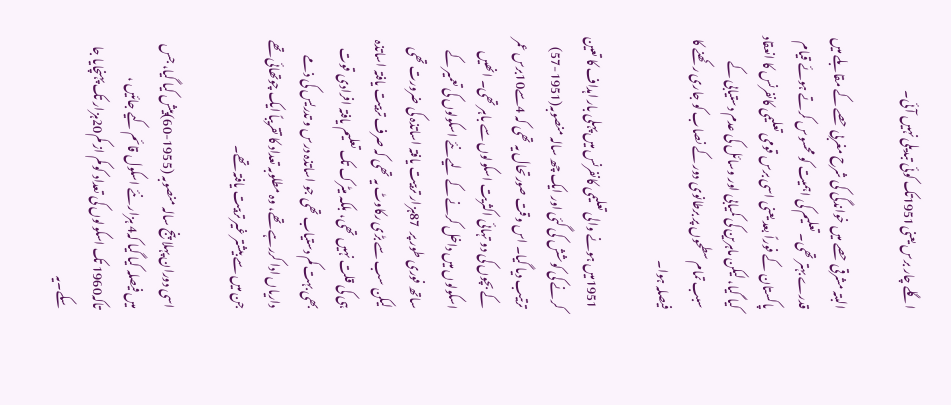اگلے چار برس یعنی1951تک کوئی تبدیلی نہیں آئی۔

البتہ مشرقی حصے میں خواندگی کی شرح مغربی حصے کے مقابلے میں قدرے بہتر تھی۔ تعلیم کی اہمیت کو محسوس کرتے ہوئے قیام پاکستان کے فوراً بعد یعنی اسی برس قومی تعلیمی کانفرنس کا انعقاد کیا گیا، لیکن ماہرین کی کمیابی اور وسائل کی عدم دستیابی کے سبب تمام سطحوں پر برطانوی دور کے نصاب کو جاری رکھنے کا فیصلہ ہوا۔

1951میں ہونے والی تعلیمی کانفرنس میں پہلی بار اہداف کا تعین کرنے کی کوشش کی گئی اور ایک چھ سالہ منصوبہ(1951-57) ترتیب دیا گیا۔ اس وقت صورتحال یہ تھی کہ 4سے10برس عمر کے بچوں کی دو تہائی اکثریت اسکولوں سے باہر تھی۔ انھیں اسکولوں میں داخل کرنے کے لیے نئے اسکولوں کی تعمیر کے ساتھ فوری طور پر  87ہزار تربیت یافتہ اساتذہ کی ضرورت تھی لیکن سب سے بڑی رکاوٹ یہ تھی کہ صرف تربیت یافتہ اساتذہ ہی کی قلت نہیں تھی، بلکہ میٹرک تک تعلیم یافتہ افرادی قوت بھی بہت کم دستیاب تھی جو اساتذہ درس و تدریس کی ذمے داریاں ادا کررہے تھے، وہ مطلوبہ تعداد کا تقریباً ایک چوتھائی تھے جن میں سے بیشتر غیر تربیت یافتہ تھے۔

اسی دوران پہلا پنج سالہ منصوبہ (1955-60)پیش کیا گیا، جس میں فیصلہ کیا گیا کہ4 ہزار نئے اسکول قائم کیے جائیں ، تاکہ1960 تک اسکولوں کی تعداد کو کم از کم20ہزار تک پہنچایا جا سکے۔یہ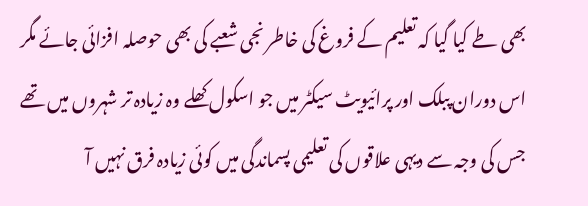بھی طے کیا گیا کہ تعلیم کے فروغ کی خاطر نجی شعبے کی بھی حوصلہ افزائی جائے مگر اس دوران پبلک اور پرائیویٹ سیکٹر میں جو اسکول کھلے وہ زیادہ تر شہروں میں تھے جس کی وجہ سے دیہی علاقوں کی تعلیمی پسماندگی میں کوئی زیادہ فرق نہیں آ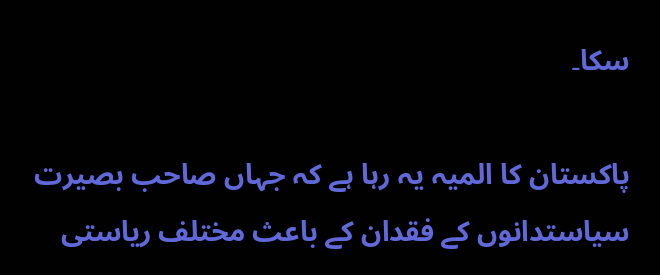سکا۔

پاکستان کا المیہ یہ رہا ہے کہ جہاں صاحب بصیرت سیاستدانوں کے فقدان کے باعث مختلف ریاستی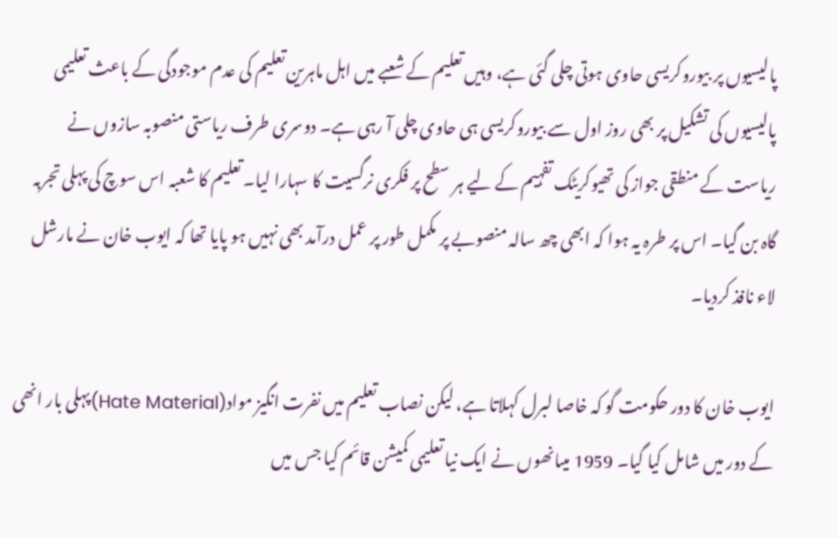پالیسیوں پر بیوروکریسی حاوی ہوتی چلی گئی ہے، وہیں تعلیم کے شعبے میں اہل ماہرین تعلیم کی عدم موجودگی کے باعث تعلیمی پالیسیوں کی تشکیل پر بھی روز اول سے بیوروکریسی ہی حاوی چلی آ رہی ہے۔ دوسری طرف ریاستی منصوبہ سازوں نے ریاست کے منطقی جواز کی تھیوکریٹک تفہیم کے لیے ہر سطح پر فکری نرگسیت کا سہارا لیا۔ تعلیم کا شعبہ اس سوچ کی پہلی تجربہ گاہ بن گیا۔ اس پر طرہ یہ ہوا کہ ابھی چھ سالہ منصوبے پر مکمل طور پر عمل درآمد بھی نہیں ہو پایا تھا کہ ایوب خان نے مارشل لاء نافذ کردیا۔

ایوب خان کا دور حکومت گو کہ خاصا لبرل کہلاتا ہے، لیکن نصاب تعلیم میں نفرت انگیز مواد(Hate Material)پہلی بار انھی کے دور میں شامل کیا گیا۔ 1959 میںانھوں نے ایک نیا تعلیمی کمیشن قائم کیا جس میں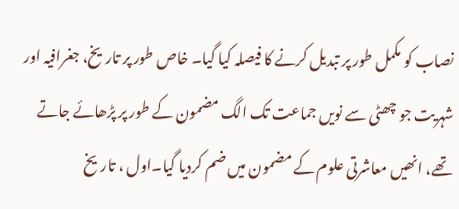نصاب کو مکمل طور پر تبدیل کرنے کا فیصلہ کیا گیا۔ خاص طور پر تاریخ، جغرافیہ اور شہریت جو چھٹی سے نویں جماعت تک الگ مضمون کے طور پر پڑھائے جاتے تھے، انھیں معاشرتی علوم کے مضمون میں ضم کردیا گیا۔اول ، تاریخ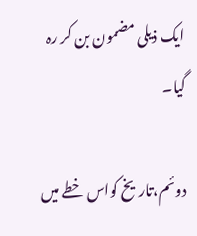ایک ذیلی مضمون بن کر رہ گیا۔

دوئم،تاریخ کواس خطے میں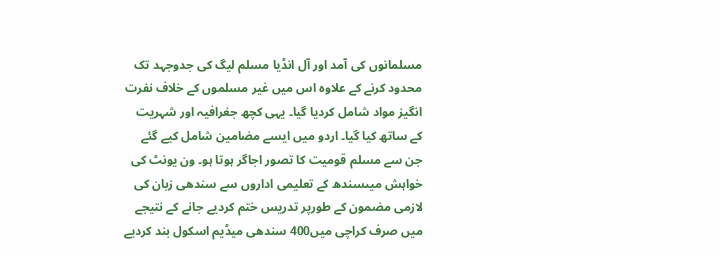مسلمانوں کی آمد اور آل انڈیا مسلم لیگ کی جدوجہد تک محدود کرنے کے علاوہ اس میں غیر مسلموں کے خلاف نفرت انگیز مواد شامل کردیا گیا۔ یہی کچھ جغرافیہ اور شہریت کے ساتھ کیا گیا۔ اردو میں ایسے مضامین شامل کیے گئے جن سے مسلم قومیت کا تصور اجاگر ہوتا ہو۔ ون یونٹ کی خواہش میںسندھ کے تعلیمی اداروں سے سندھی زبان کی لازمی مضمون کے طورپر تدریس ختم کردیے جانے کے نتیجے میں صرف کراچی میں400 سندھی میڈیم اسکول بند کردیے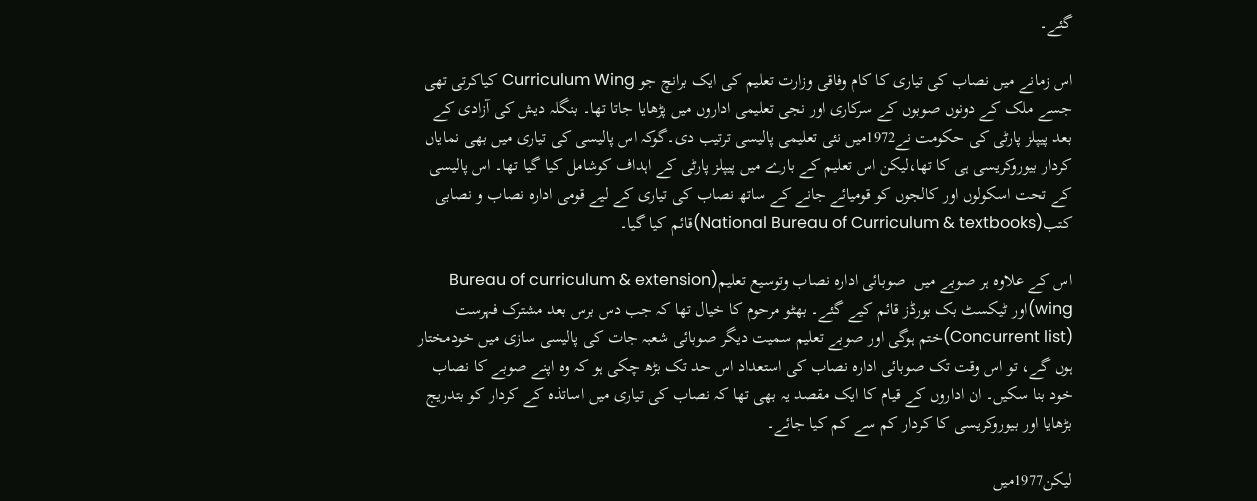گئے۔

اس زمانے میں نصاب کی تیاری کا کام وفاقی وزارت تعلیم کی ایک برانچ جو Curriculum Wing کیاکرتی تھی جسے ملک کے دونوں صوبوں کے سرکاری اور نجی تعلیمی اداروں میں پڑھایا جاتا تھا۔ بنگلہ دیش کی آزادی کے بعد پیپلز پارٹی کی حکومت نے1972میں نئی تعلیمی پالیسی ترتیب دی۔گوکہ اس پالیسی کی تیاری میں بھی نمایاں کردار بیوروکریسی ہی کا تھا،لیکن اس تعلیم کے بارے میں پیپلز پارٹی کے اہداف کوشامل کیا گیا تھا۔ اس پالیسی کے تحت اسکولوں اور کالجوں کو قومیائے جانے کے ساتھ نصاب کی تیاری کے لیے قومی ادارہ نصاب و نصابی کتب(National Bureau of Curriculum & textbooks)قائم کیا گیا۔

اس کے علاوہ ہر صوبے میں  صوبائی ادارہ نصاب وتوسیع تعلیم(Bureau of curriculum & extension wing)اور ٹیکسٹ بک بورڈز قائم کیے گئے۔ بھٹو مرحوم کا خیال تھا کہ جب دس برس بعد مشترک فہرست (Concurrent list)ختم ہوگی اور صوبے تعلیم سمیت دیگر صوبائی شعبہ جات کی پالیسی سازی میں خودمختار ہوں گے، تو اس وقت تک صوبائی ادارہ نصاب کی استعداد اس حد تک بڑھ چکی ہو کہ وہ اپنے صوبے کا نصاب خود بنا سکیں۔ ان اداروں کے قیام کا ایک مقصد یہ بھی تھا کہ نصاب کی تیاری میں اساتذہ کے کردار کو بتدریج بڑھایا اور بیوروکریسی کا کردار کم سے کم کیا جائے۔

لیکن1977میں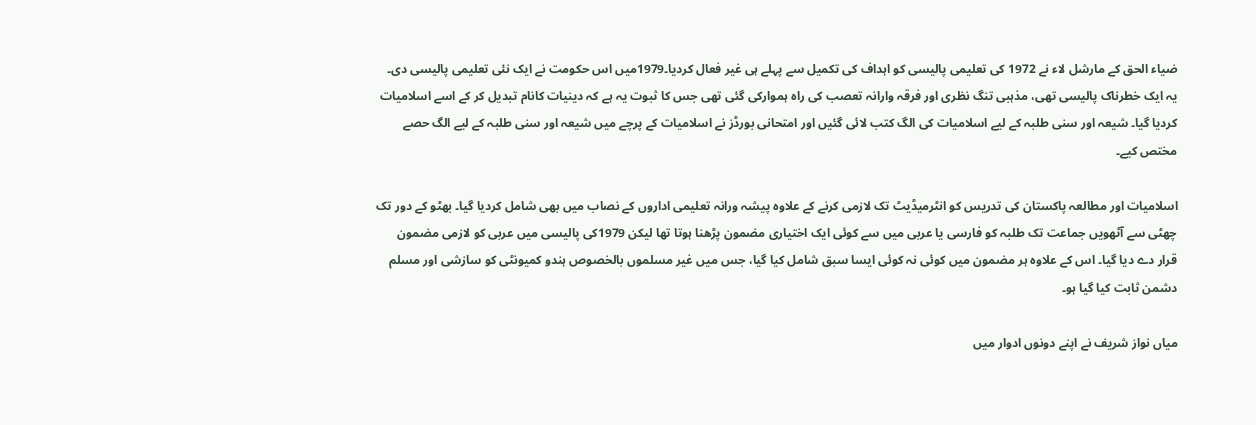ضیاء الحق کے مارشل لاء نے 1972 کی تعلیمی پالیسی کو اہداف کی تکمیل سے پہلے ہی غیر فعال کردیا۔1979میں اس حکومت نے ایک نئی تعلیمی پالیسی دی۔ یہ ایک خطرناک پالیسی تھی، مذہبی تنگ نظری اور فرقہ وارانہ تعصب کی راہ ہموارکی گئی تھی جس کا ثبوت یہ ہے کہ دینیات کانام تبدیل کر کے اسے اسلامیات کردیا گیا۔ شیعہ اور سنی طلبہ کے لیے اسلامیات کی الگ کتب لائی گئیں اور امتحانی بورڈز نے اسلامیات کے پرچے میں شیعہ اور سنی طلبہ کے لیے الگ حصے مختص کیے۔

اسلامیات اور مطالعہ پاکستان کی تدریس کو انٹرمیڈیٹ تک لازمی کرنے کے علاوہ پیشہ ورانہ تعلیمی اداروں کے نصاب میں بھی شامل کردیا گیا۔ بھٹو کے دور تک چھٹی سے آٹھویں جماعت تک طلبہ کو فارسی یا عربی میں سے کوئی ایک اختیاری مضمون پڑھنا ہوتا تھا لیکن 1979کی پالیسی میں عربی کو لازمی مضمون قرار دے دیا گیا۔ اس کے علاوہ ہر مضمون میں کوئی نہ کوئی ایسا سبق شامل کیا گیا، جس میں غیر مسلموں بالخصوص ہندو کمیونٹی کو سازشی اور مسلم دشمن ثابت کیا گیا ہو۔

میاں نواز شریف نے اپنے دونوں ادوار میں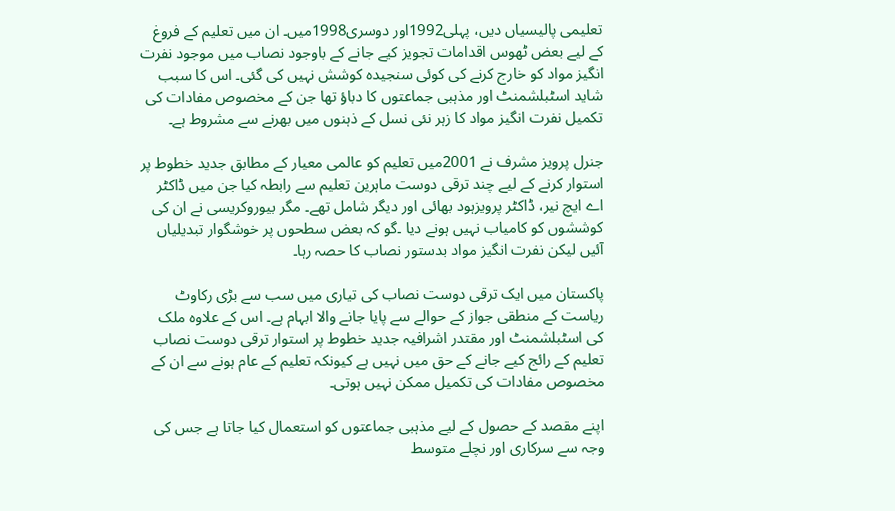تعلیمی پالیسیاں دیں، پہلی1992اور دوسری1998میں۔ ان میں تعلیم کے فروغ کے لیے بعض ٹھوس اقدامات تجویز کیے جانے کے باوجود نصاب میں موجود نفرت انگیز مواد کو خارج کرنے کی کوئی سنجیدہ کوشش نہیں کی گئی۔ اس کا سبب شاید اسٹبلشمنٹ اور مذہبی جماعتوں کا دباؤ تھا جن کے مخصوص مفادات کی تکمیل نفرت انگیز مواد کا زہر نئی نسل کے ذہنوں میں بھرنے سے مشروط ہے۔

جنرل پرویز مشرف نے 2001میں تعلیم کو عالمی معیار کے مطابق جدید خطوط پر استوار کرنے کے لیے چند ترقی دوست ماہرین تعلیم سے رابطہ کیا جن میں ڈاکٹر اے ایچ نیر، ڈاکٹر پرویزہود بھائی اور دیگر شامل تھے۔ مگر بیوروکریسی نے ان کی کوششوں کو کامیاب نہیں ہونے دیا ۔گو کہ بعض سطحوں پر خوشگوار تبدیلیاں آئیں لیکن نفرت انگیز مواد بدستور نصاب کا حصہ رہا۔

پاکستان میں ایک ترقی دوست نصاب کی تیاری میں سب سے بڑی رکاوٹ ریاست کے منطقی جواز کے حوالے سے پایا جانے والا ابہام ہے۔ اس کے علاوہ ملک کی اسٹبلشمنٹ اور مقتدر اشرافیہ جدید خطوط پر استوار ترقی دوست نصاب تعلیم کے رائج کیے جانے کے حق میں نہیں ہے کیونکہ تعلیم کے عام ہونے سے ان کے مخصوص مفادات کی تکمیل ممکن نہیں ہوتی۔

اپنے مقصد کے حصول کے لیے مذہبی جماعتوں کو استعمال کیا جاتا ہے جس کی وجہ سے سرکاری اور نچلے متوسط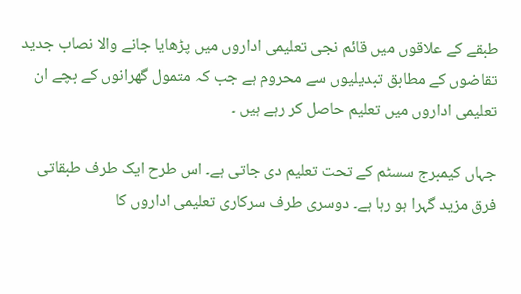طبقے کے علاقوں میں قائم نجی تعلیمی اداروں میں پڑھایا جانے والا نصاب جدید تقاضوں کے مطابق تبدیلیوں سے محروم ہے جب کہ متمول گھرانوں کے بچے ان تعلیمی اداروں میں تعلیم حاصل کر رہے ہیں ۔

جہاں کیمبرج سسٹم کے تحت تعلیم دی جاتی ہے۔ اس طرح ایک طرف طبقاتی فرق مزید گہرا ہو رہا ہے۔ دوسری طرف سرکاری تعلیمی اداروں کا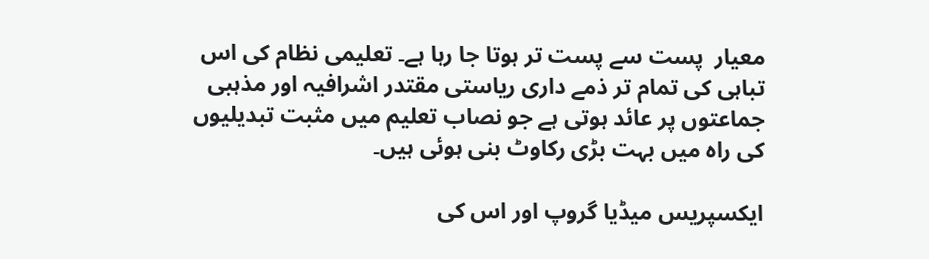معیار  پست سے پست تر ہوتا جا رہا ہے۔ تعلیمی نظام کی اس تباہی کی تمام تر ذمے داری ریاستی مقتدر اشرافیہ اور مذہبی جماعتوں پر عائد ہوتی ہے جو نصاب تعلیم میں مثبت تبدیلیوں کی راہ میں بہت بڑی رکاوٹ بنی ہوئی ہیں۔

ایکسپریس میڈیا گروپ اور اس کی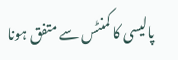پالیسی کا کمنٹس سے متفق ہونا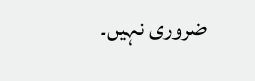ضروری نہیں۔